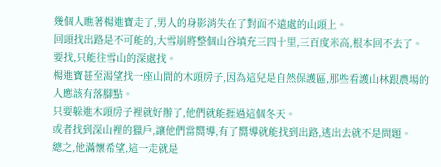幾個人瞧著楊進寶走了,男人的身影消失在了對面不遠處的山頭上。
回頭找出路是不可能的,大雪崩將整個山谷填充三四十里,三百度米高,根本回不去了。
要找,只能往雪山的深處找。
楊進寶甚至渴望找一座山間的木頭房子,因為這兒是自然保護區,那些看護山林跟農場的人應該有落腳點。
只要躲進木頭房子裡就好辦了,他們就能捱過這個冬天。
或者找到深山裡的獵戶,讓他們當嚮導,有了嚮導就能找到出路,逃出去就不是問題。
總之,他滿懷希望,這一走就是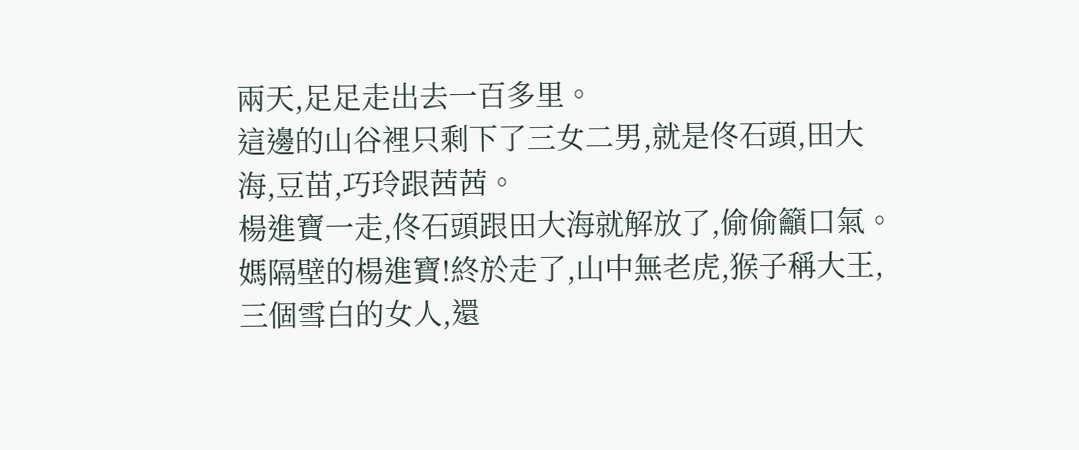兩天,足足走出去一百多里。
這邊的山谷裡只剩下了三女二男,就是佟石頭,田大海,豆苗,巧玲跟茜茜。
楊進寶一走,佟石頭跟田大海就解放了,偷偷籲口氣。
媽隔壁的楊進寶!終於走了,山中無老虎,猴子稱大王,三個雪白的女人,還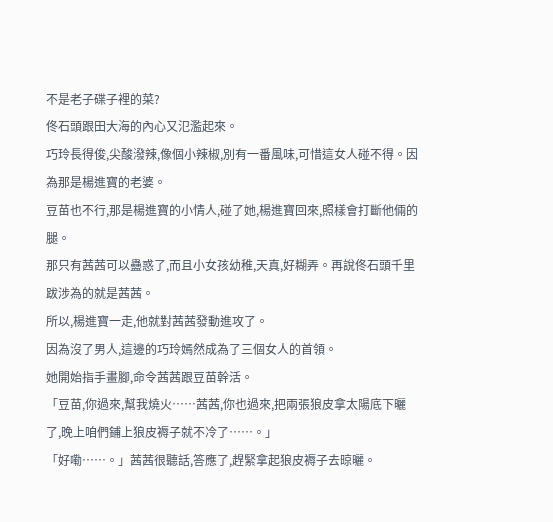不是老子碟子裡的菜?
佟石頭跟田大海的內心又氾濫起來。
巧玲長得俊,尖酸潑辣,像個小辣椒,別有一番風味,可惜這女人碰不得。因為那是楊進寶的老婆。
豆苗也不行,那是楊進寶的小情人,碰了她,楊進寶回來,照樣會打斷他倆的腿。
那只有茜茜可以蠱惑了,而且小女孩幼稚,天真,好糊弄。再說佟石頭千里跋涉為的就是茜茜。
所以,楊進寶一走,他就對茜茜發動進攻了。
因為沒了男人,這邊的巧玲嫣然成為了三個女人的首領。
她開始指手畫腳,命令茜茜跟豆苗幹活。
「豆苗,你過來,幫我燒火……茜茜,你也過來,把兩張狼皮拿太陽底下曬了,晚上咱們鋪上狼皮褥子就不冷了……。」
「好嘞……。」茜茜很聽話,答應了,趕緊拿起狼皮褥子去晾曬。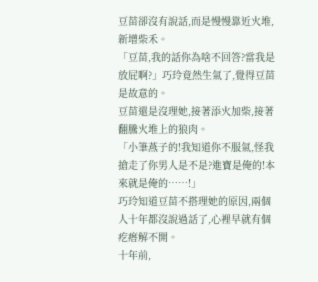豆苗卻沒有說話,而是慢慢靠近火堆,新增柴禾。
「豆苗,我的話你為啥不回答?當我是放屁啊?」巧玲竟然生氣了,覺得豆苗是故意的。
豆苗還是沒理她,接著添火加柴,接著翻騰火堆上的狼肉。
「小筆燕子的!我知道你不服氣,怪我搶走了你男人是不是?進寶是俺的!本來就是俺的……!」
巧玲知道豆苗不搭理她的原因,兩個人十年都沒說過話了,心裡早就有個疙瘩解不開。
十年前,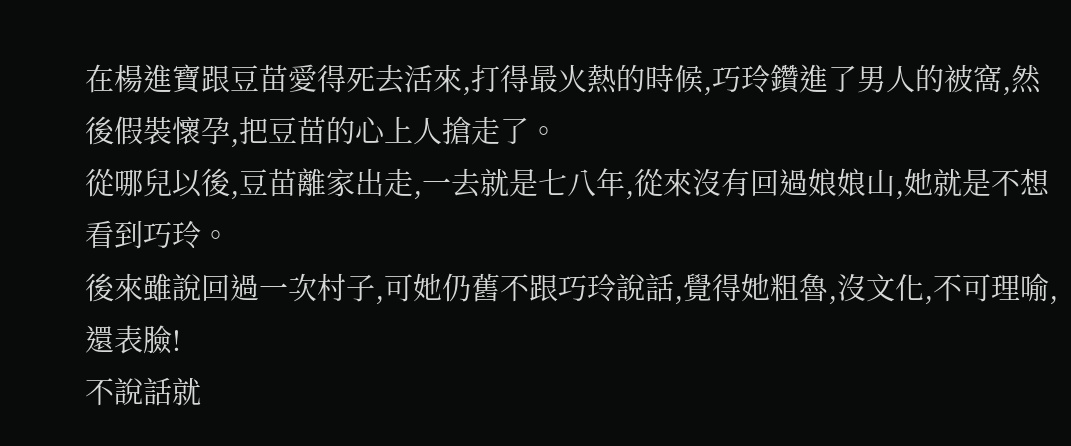在楊進寶跟豆苗愛得死去活來,打得最火熱的時候,巧玲鑽進了男人的被窩,然後假裝懷孕,把豆苗的心上人搶走了。
從哪兒以後,豆苗離家出走,一去就是七八年,從來沒有回過娘娘山,她就是不想看到巧玲。
後來雖說回過一次村子,可她仍舊不跟巧玲說話,覺得她粗魯,沒文化,不可理喻,還表臉!
不說話就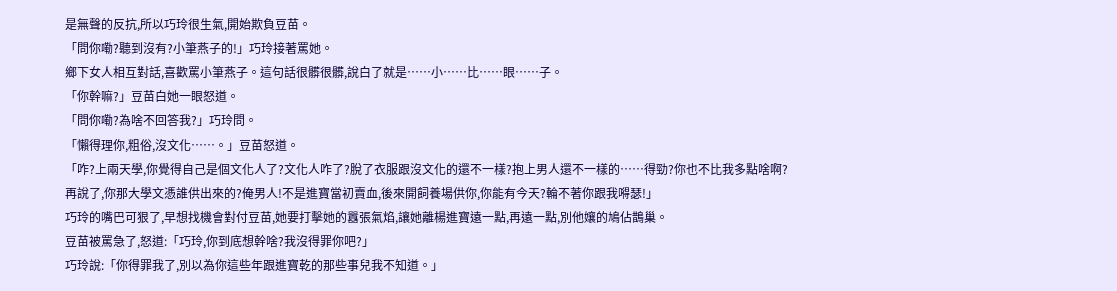是無聲的反抗,所以巧玲很生氣,開始欺負豆苗。
「問你嘞?聽到沒有?小筆燕子的!」巧玲接著罵她。
鄉下女人相互對話,喜歡罵小筆燕子。這句話很髒很髒,說白了就是……小……比……眼……子。
「你幹嘛?」豆苗白她一眼怒道。
「問你嘞?為啥不回答我?」巧玲問。
「懶得理你,粗俗,沒文化……。」豆苗怒道。
「咋?上兩天學,你覺得自己是個文化人了?文化人咋了?脫了衣服跟沒文化的還不一樣?抱上男人還不一樣的……得勁?你也不比我多點啥啊?
再說了,你那大學文憑誰供出來的?俺男人!不是進寶當初賣血,後來開飼養場供你,你能有今天?輪不著你跟我嘚瑟!」
巧玲的嘴巴可狠了,早想找機會對付豆苗,她要打擊她的囂張氣焰,讓她離楊進寶遠一點,再遠一點,別他孃的鳩佔鵲巢。
豆苗被罵急了,怒道:「巧玲,你到底想幹啥?我沒得罪你吧?」
巧玲說:「你得罪我了,別以為你這些年跟進寶乾的那些事兒我不知道。」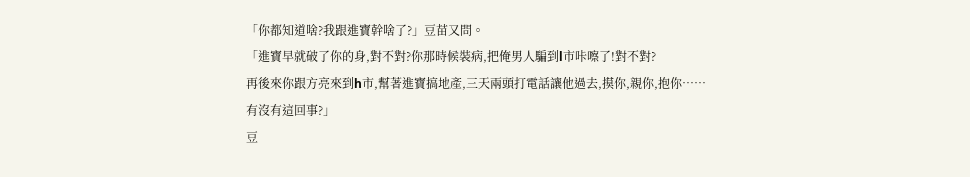「你都知道啥?我跟進寶幹啥了?」豆苗又問。
「進寶早就破了你的身,對不對?你那時候裝病,把俺男人騙到l市咔嚓了!對不對?
再後來你跟方亮來到h市,幫著進寶搞地產,三天兩頭打電話讓他過去,摸你,親你,抱你……有沒有這回事?」
豆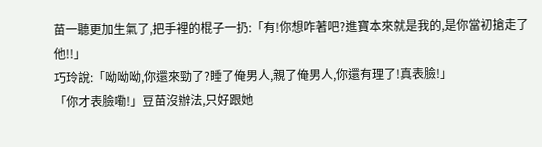苗一聽更加生氣了,把手裡的棍子一扔:「有!你想咋著吧?進寶本來就是我的,是你當初搶走了他!!」
巧玲說:「呦呦呦,你還來勁了?睡了俺男人,親了俺男人,你還有理了!真表臉!」
「你才表臉嘞!」豆苗沒辦法,只好跟她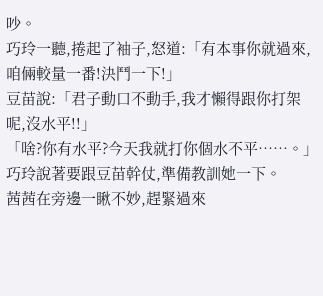吵。
巧玲一聽,捲起了袖子,怒道:「有本事你就過來,咱倆較量一番!決鬥一下!」
豆苗說:「君子動口不動手,我才懶得跟你打架呢,沒水平!!」
「啥?你有水平?今天我就打你個水不平……。」巧玲說著要跟豆苗幹仗,準備教訓她一下。
茜茜在旁邊一瞅不妙,趕緊過來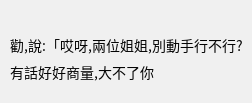勸,說:「哎呀,兩位姐姐,別動手行不行?有話好好商量,大不了你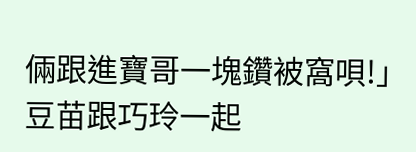倆跟進寶哥一塊鑽被窩唄!」
豆苗跟巧玲一起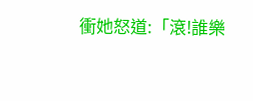衝她怒道:「滾!誰樂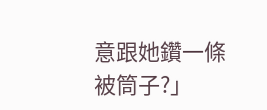意跟她鑽一條被筒子?」